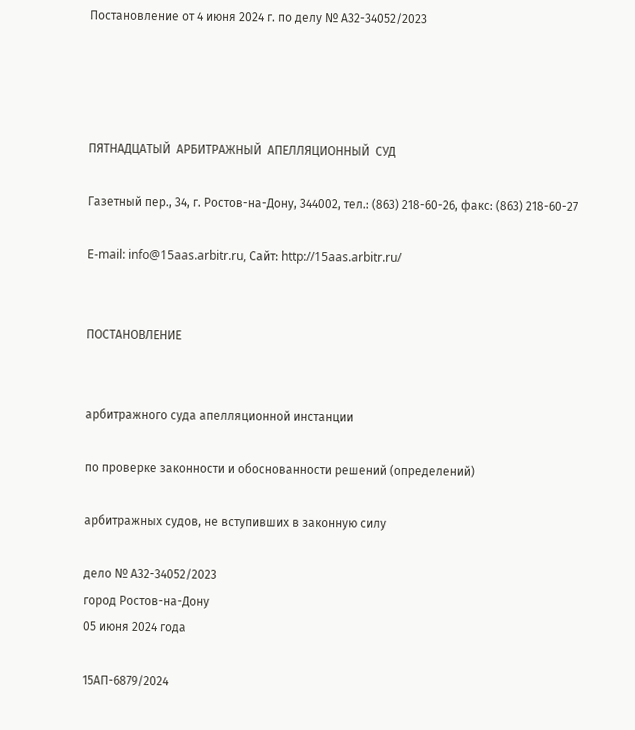Постановление от 4 июня 2024 г. по делу № А32-34052/2023




ПЯТНАДЦАТЫЙ  АРБИТРАЖНЫЙ  АПЕЛЛЯЦИОННЫЙ  СУД

Газетный пер., 34, г. Ростов-на-Дону, 344002, тел.: (863) 218-60-26, факс: (863) 218-60-27

E-mail: info@15aas.arbitr.ru, Сайт: http://15aas.arbitr.ru/


ПОСТАНОВЛЕНИЕ


арбитражного суда апелляционной инстанции

по проверке законности и обоснованности решений (определений)

арбитражных судов, не вступивших в законную силу

дело № А32-34052/2023
город Ростов-на-Дону
05 июня 2024 года

15АП-6879/2024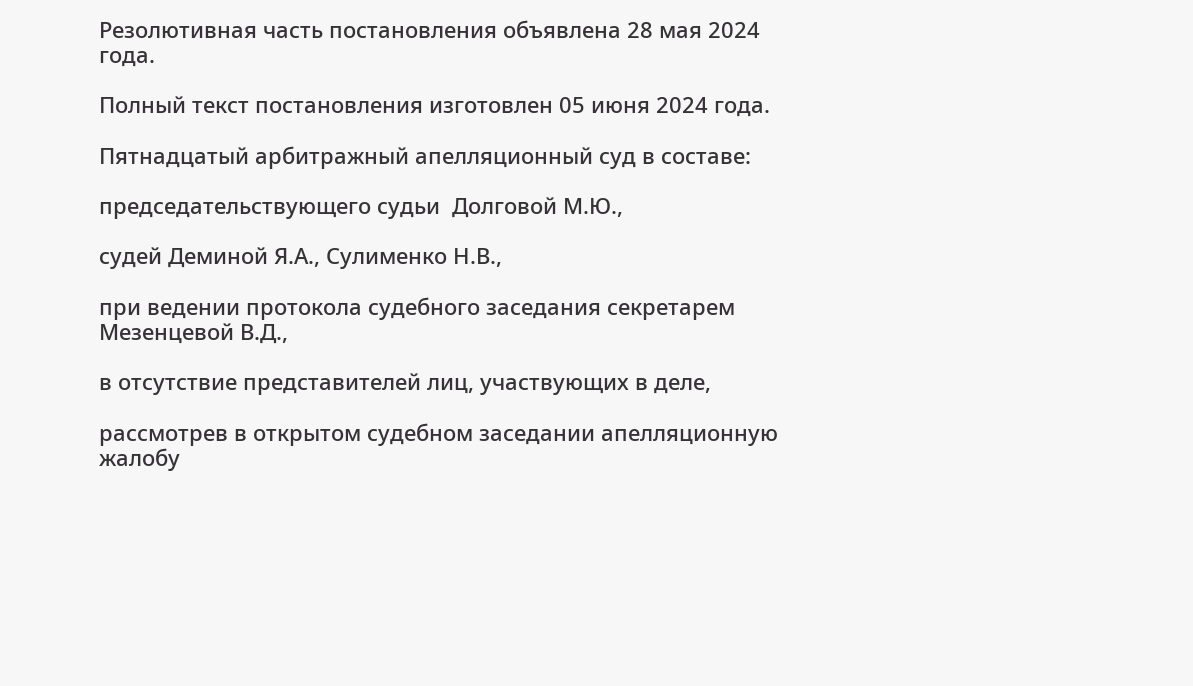Резолютивная часть постановления объявлена 28 мая 2024 года.

Полный текст постановления изготовлен 05 июня 2024 года.

Пятнадцатый арбитражный апелляционный суд в составе:

председательствующего судьи  Долговой М.Ю.,

судей Деминой Я.А., Сулименко Н.В.,

при ведении протокола судебного заседания секретарем Мезенцевой В.Д.,

в отсутствие представителей лиц, участвующих в деле,

рассмотрев в открытом судебном заседании апелляционную жалобу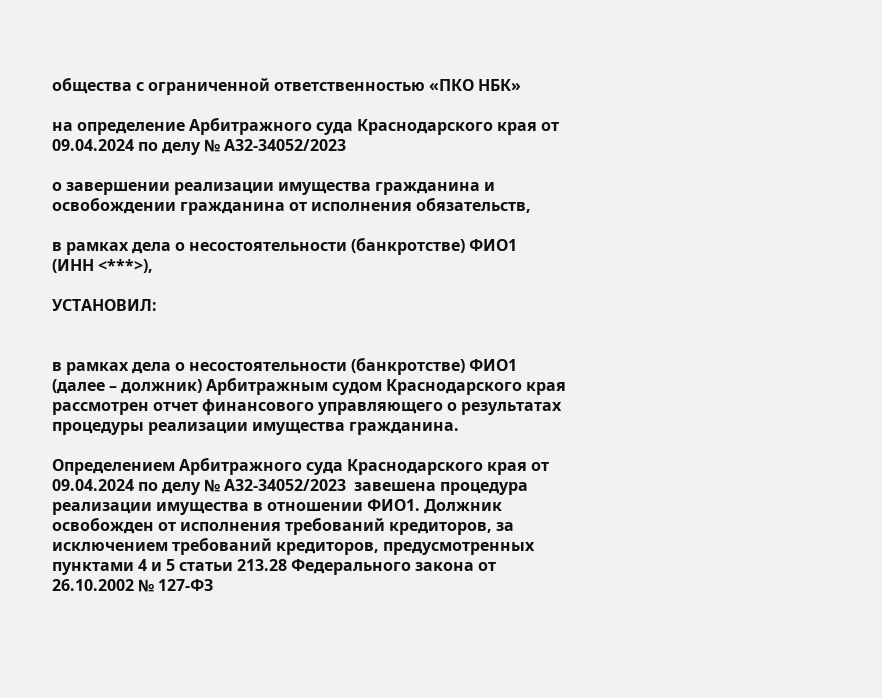общества с ограниченной ответственностью «ПКО НБК»

на определение Арбитражного суда Краснодарского края от 09.04.2024 по делу № А32-34052/2023

о завершении реализации имущества гражданина и освобождении гражданина от исполнения обязательств,

в рамках дела о несостоятельности (банкротстве) ФИО1                     (ИНН <***>),

УСТАНОВИЛ:


в рамках дела о несостоятельности (банкротстве) ФИО1 (далее – должник) Арбитражным судом Краснодарского края рассмотрен отчет финансового управляющего о результатах процедуры реализации имущества гражданина.

Определением Арбитражного суда Краснодарского края от 09.04.2024 по делу № А32-34052/2023  завешена процедура реализации имущества в отношении ФИО1. Должник освобожден от исполнения требований кредиторов, за исключением требований кредиторов, предусмотренных пунктами 4 и 5 статьи 213.28 Федерального закона от 26.10.2002 № 127-ФЗ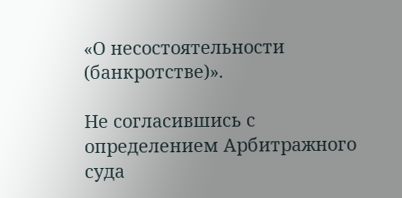«О несостоятельности (банкротстве)».

Не согласившись с определением Арбитражного суда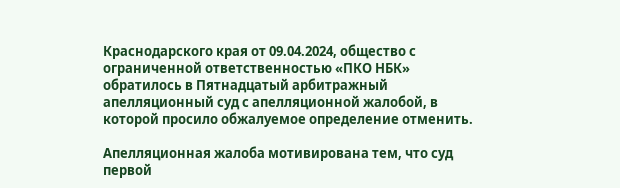Краснодарского края от 09.04.2024, общество с ограниченной ответственностью «ПКО НБК» обратилось в Пятнадцатый арбитражный апелляционный суд с апелляционной жалобой, в которой просило обжалуемое определение отменить.

Апелляционная жалоба мотивирована тем, что суд первой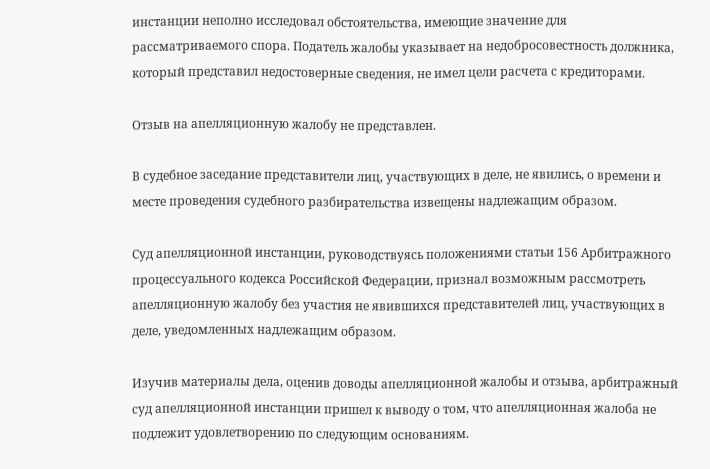инстанции неполно исследовал обстоятельства, имеющие значение для рассматриваемого спора. Податель жалобы указывает на недобросовестность должника, который представил недостоверные сведения, не имел цели расчета с кредиторами.

Отзыв на апелляционную жалобу не представлен.

В судебное заседание представители лиц, участвующих в деле, не явились, о времени и месте проведения судебного разбирательства извещены надлежащим образом.

Суд апелляционной инстанции, руководствуясь положениями статьи 156 Арбитражного процессуального кодекса Российской Федерации, признал возможным рассмотреть апелляционную жалобу без участия не явившихся представителей лиц, участвующих в деле, уведомленных надлежащим образом.

Изучив материалы дела, оценив доводы апелляционной жалобы и отзыва, арбитражный суд апелляционной инстанции пришел к выводу о том, что апелляционная жалоба не подлежит удовлетворению по следующим основаниям.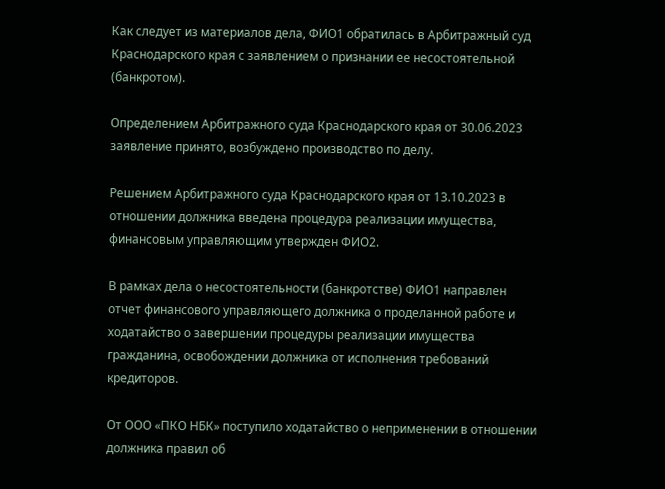Как следует из материалов дела, ФИО1 обратилась в Арбитражный суд Краснодарского края с заявлением о признании ее несостоятельной (банкротом).

Определением Арбитражного суда Краснодарского края от 30.06.2023 заявление принято, возбуждено производство по делу.

Решением Арбитражного суда Краснодарского края от 13.10.2023 в отношении должника введена процедура реализации имущества, финансовым управляющим утвержден ФИО2.

В рамках дела о несостоятельности (банкротстве) ФИО1 направлен отчет финансового управляющего должника о проделанной работе и ходатайство о завершении процедуры реализации имущества гражданина, освобождении должника от исполнения требований кредиторов.

От ООО «ПКО НБК» поступило ходатайство о неприменении в отношении должника правил об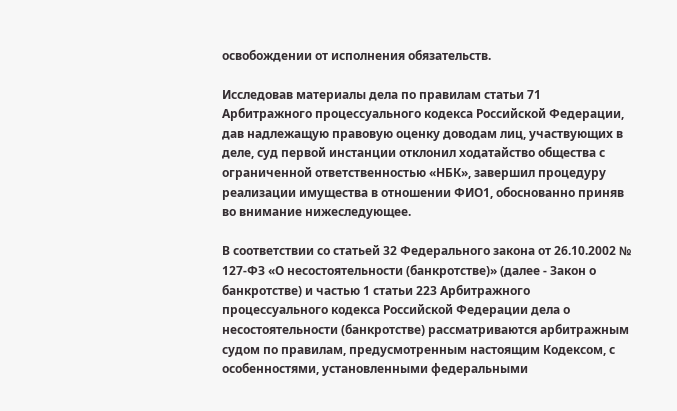освобождении от исполнения обязательств.

Исследовав материалы дела по правилам статьи 71 Арбитражного процессуального кодекса Российской Федерации, дав надлежащую правовую оценку доводам лиц, участвующих в деле, суд первой инстанции отклонил ходатайство общества с ограниченной ответственностью «НБК», завершил процедуру реализации имущества в отношении ФИО1, обоснованно приняв во внимание нижеследующее.

В соответствии со статьей 32 Федерального закона от 26.10.2002 № 127-ФЗ «О несостоятельности (банкротстве)» (далее - Закон о банкротстве) и частью 1 статьи 223 Арбитражного процессуального кодекса Российской Федерации дела о несостоятельности (банкротстве) рассматриваются арбитражным судом по правилам, предусмотренным настоящим Кодексом, с особенностями, установленными федеральными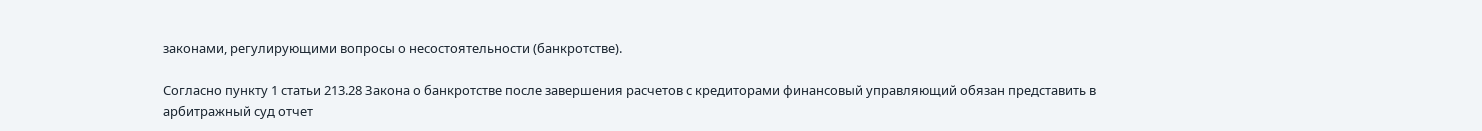законами, регулирующими вопросы о несостоятельности (банкротстве).

Согласно пункту 1 статьи 213.28 Закона о банкротстве после завершения расчетов с кредиторами финансовый управляющий обязан представить в арбитражный суд отчет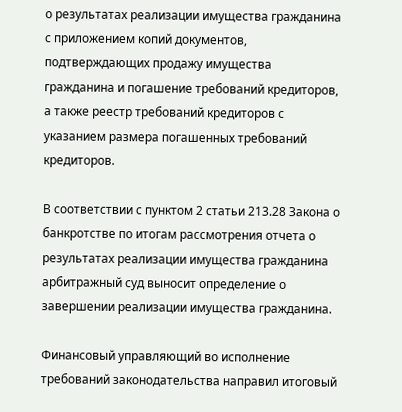о результатах реализации имущества гражданина с приложением копий документов, подтверждающих продажу имущества гражданина и погашение требований кредиторов, а также реестр требований кредиторов с указанием размера погашенных требований кредиторов.

В соответствии с пунктом 2 статьи 213.28 Закона о банкротстве по итогам рассмотрения отчета о результатах реализации имущества гражданина арбитражный суд выносит определение о завершении реализации имущества гражданина.

Финансовый управляющий во исполнение требований законодательства направил итоговый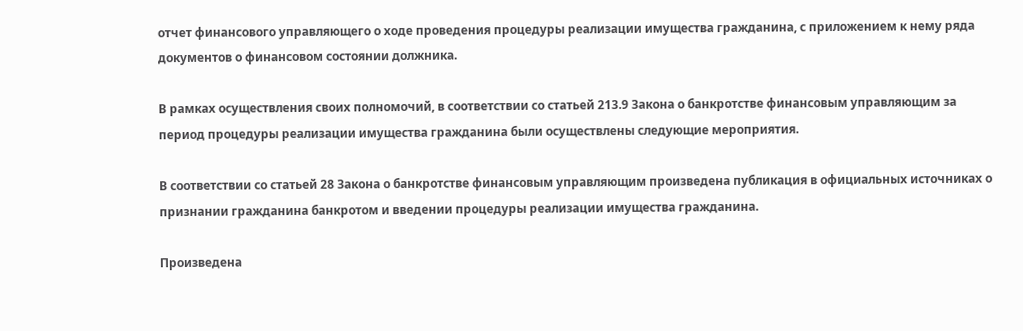отчет финансового управляющего о ходе проведения процедуры реализации имущества гражданина, с приложением к нему ряда документов о финансовом состоянии должника.

В рамках осуществления своих полномочий, в соответствии со статьей 213.9 Закона о банкротстве финансовым управляющим за период процедуры реализации имущества гражданина были осуществлены следующие мероприятия.

В соответствии со статьей 28 Закона о банкротстве финансовым управляющим произведена публикация в официальных источниках о признании гражданина банкротом и введении процедуры реализации имущества гражданина.

Произведена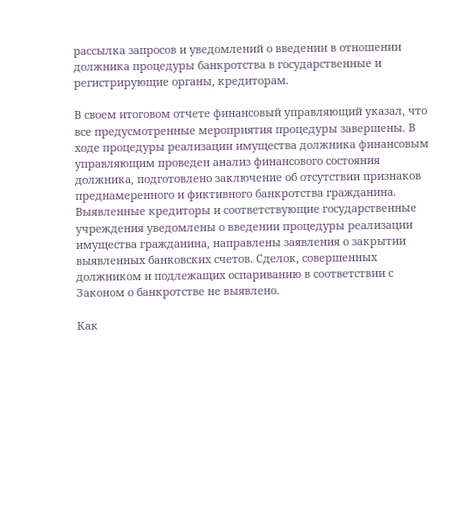рассылка запросов и уведомлений о введении в отношении должника процедуры банкротства в государственные и регистрирующие органы, кредиторам.

В своем итоговом отчете финансовый управляющий указал, что все предусмотренные мероприятия процедуры завершены. В ходе процедуры реализации имущества должника финансовым управляющим проведен анализ финансового состояния должника, подготовлено заключение об отсутствии признаков преднамеренного и фиктивного банкротства гражданина. Выявленные кредиторы и соответствующие государственные учреждения уведомлены о введении процедуры реализации имущества гражданина, направлены заявления о закрытии выявленных банковских счетов. Сделок, совершенных должником и подлежащих оспариванию в соответствии с Законом о банкротстве не выявлено.

Как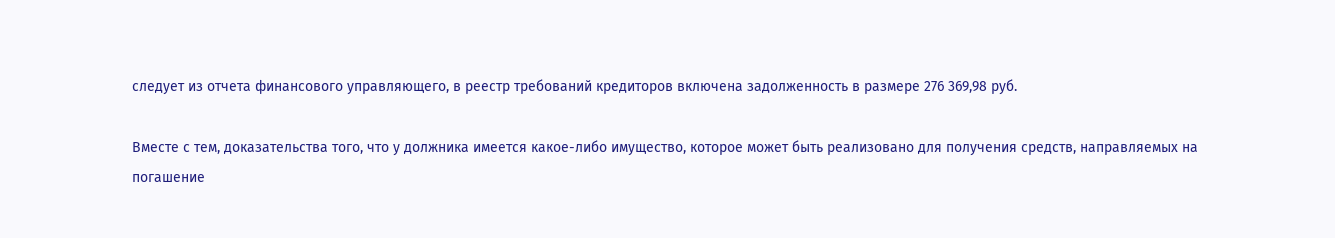следует из отчета финансового управляющего, в реестр требований кредиторов включена задолженность в размере 276 369,98 руб.

Вместе с тем, доказательства того, что у должника имеется какое-либо имущество, которое может быть реализовано для получения средств, направляемых на погашение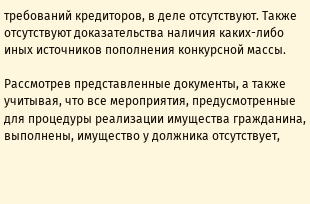требований кредиторов, в деле отсутствуют. Также отсутствуют доказательства наличия каких-либо иных источников пополнения конкурсной массы.

Рассмотрев представленные документы, а также учитывая, что все мероприятия, предусмотренные для процедуры реализации имущества гражданина, выполнены, имущество у должника отсутствует,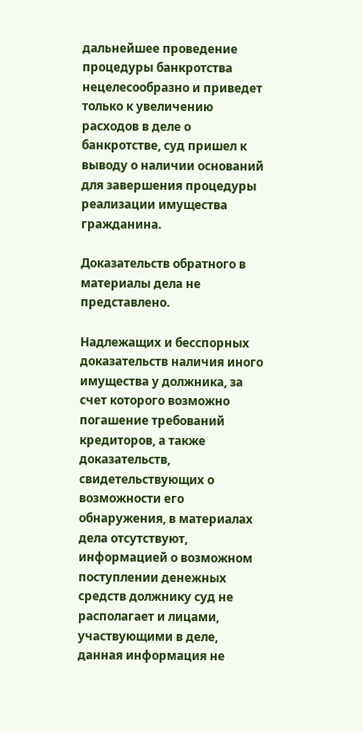дальнейшее проведение процедуры банкротства нецелесообразно и приведет только к увеличению расходов в деле о банкротстве, суд пришел к выводу о наличии оснований для завершения процедуры реализации имущества гражданина.

Доказательств обратного в материалы дела не представлено.

Надлежащих и бесспорных доказательств наличия иного имущества у должника, за счет которого возможно погашение требований кредиторов, а также доказательств, свидетельствующих о возможности его обнаружения, в материалах дела отсутствуют, информацией о возможном поступлении денежных средств должнику суд не располагает и лицами, участвующими в деле, данная информация не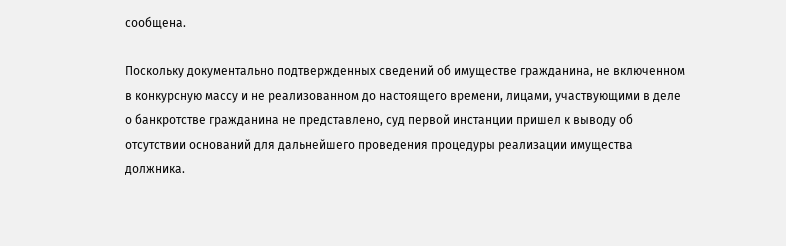сообщена.

Поскольку документально подтвержденных сведений об имуществе гражданина, не включенном в конкурсную массу и не реализованном до настоящего времени, лицами, участвующими в деле о банкротстве гражданина не представлено, суд первой инстанции пришел к выводу об отсутствии оснований для дальнейшего проведения процедуры реализации имущества должника.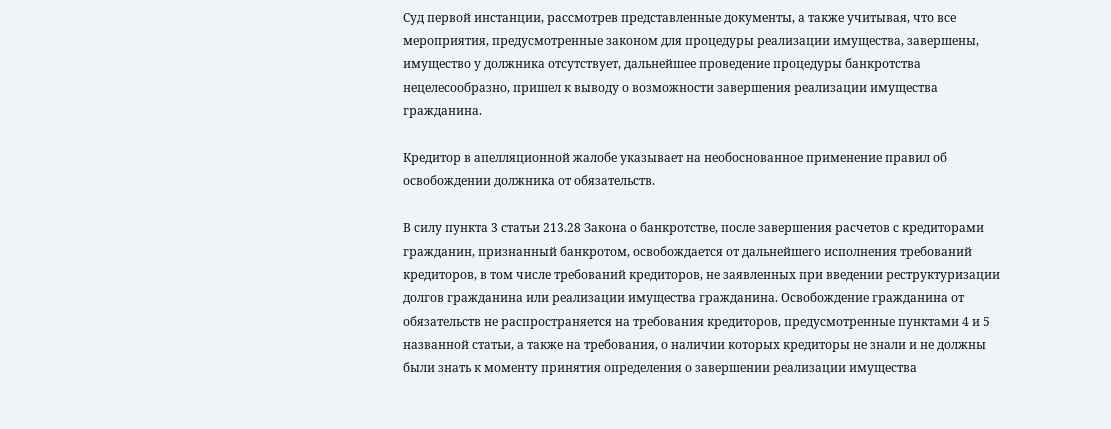Суд первой инстанции, рассмотрев представленные документы, а также учитывая, что все мероприятия, предусмотренные законом для процедуры реализации имущества, завершены, имущество у должника отсутствует, дальнейшее проведение процедуры банкротства нецелесообразно, пришел к выводу о возможности завершения реализации имущества гражданина.

Кредитор в апелляционной жалобе указывает на необоснованное применение правил об освобождении должника от обязательств.

В силу пункта 3 статьи 213.28 Закона о банкротстве, после завершения расчетов с кредиторами гражданин, признанный банкротом, освобождается от дальнейшего исполнения требований кредиторов, в том числе требований кредиторов, не заявленных при введении реструктуризации долгов гражданина или реализации имущества гражданина. Освобождение гражданина от обязательств не распространяется на требования кредиторов, предусмотренные пунктами 4 и 5 названной статьи, а также на требования, о наличии которых кредиторы не знали и не должны были знать к моменту принятия определения о завершении реализации имущества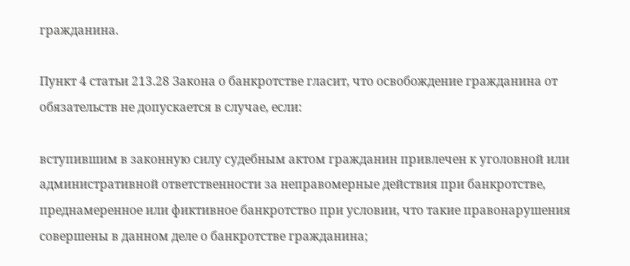гражданина.

Пункт 4 статьи 213.28 Закона о банкротстве гласит, что освобождение гражданина от обязательств не допускается в случае, если:

вступившим в законную силу судебным актом гражданин привлечен к уголовной или административной ответственности за неправомерные действия при банкротстве, преднамеренное или фиктивное банкротство при условии, что такие правонарушения совершены в данном деле о банкротстве гражданина;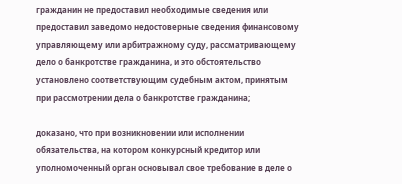гражданин не предоставил необходимые сведения или предоставил заведомо недостоверные сведения финансовому управляющему или арбитражному суду, рассматривающему дело о банкротстве гражданина, и это обстоятельство установлено соответствующим судебным актом, принятым при рассмотрении дела о банкротстве гражданина;

доказано, что при возникновении или исполнении обязательства, на котором конкурсный кредитор или уполномоченный орган основывал свое требование в деле о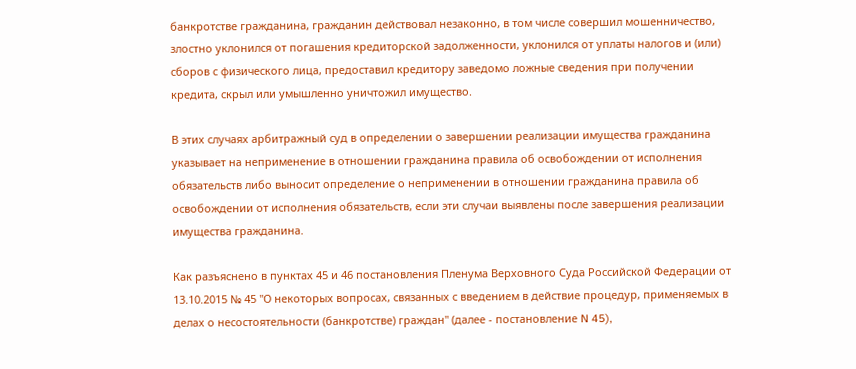банкротстве гражданина, гражданин действовал незаконно, в том числе совершил мошенничество, злостно уклонился от погашения кредиторской задолженности, уклонился от уплаты налогов и (или) сборов с физического лица, предоставил кредитору заведомо ложные сведения при получении кредита, скрыл или умышленно уничтожил имущество.

В этих случаях арбитражный суд в определении о завершении реализации имущества гражданина указывает на неприменение в отношении гражданина правила об освобождении от исполнения обязательств либо выносит определение о неприменении в отношении гражданина правила об освобождении от исполнения обязательств, если эти случаи выявлены после завершения реализации имущества гражданина.

Как разъяснено в пунктах 45 и 46 постановления Пленума Верховного Суда Российской Федерации от 13.10.2015 № 45 "О некоторых вопросах, связанных с введением в действие процедур, применяемых в делах о несостоятельности (банкротстве) граждан" (далее - постановление N 45),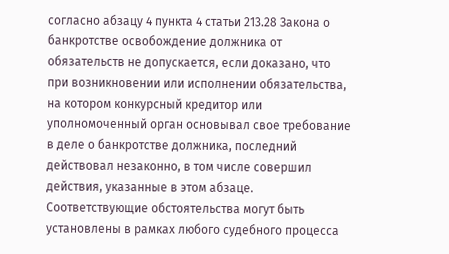согласно абзацу 4 пункта 4 статьи 213.28 Закона о банкротстве освобождение должника от обязательств не допускается, если доказано, что при возникновении или исполнении обязательства, на котором конкурсный кредитор или уполномоченный орган основывал свое требование в деле о банкротстве должника, последний действовал незаконно, в том числе совершил действия, указанные в этом абзаце. Соответствующие обстоятельства могут быть установлены в рамках любого судебного процесса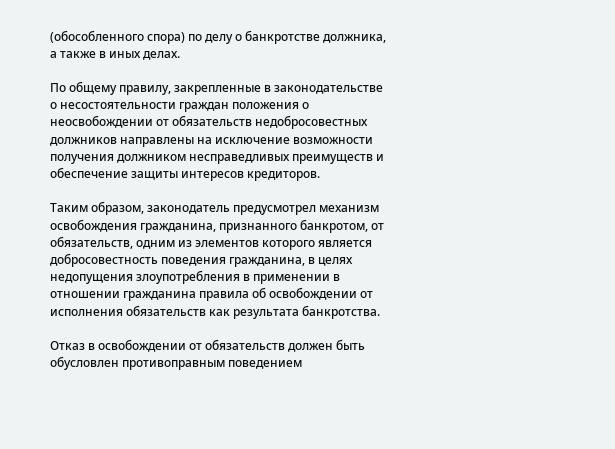(обособленного спора) по делу о банкротстве должника, а также в иных делах.

По общему правилу, закрепленные в законодательстве о несостоятельности граждан положения о неосвобождении от обязательств недобросовестных должников направлены на исключение возможности получения должником несправедливых преимуществ и обеспечение защиты интересов кредиторов.

Таким образом, законодатель предусмотрел механизм освобождения гражданина, признанного банкротом, от обязательств, одним из элементов которого является добросовестность поведения гражданина, в целях недопущения злоупотребления в применении в отношении гражданина правила об освобождении от исполнения обязательств как результата банкротства.

Отказ в освобождении от обязательств должен быть обусловлен противоправным поведением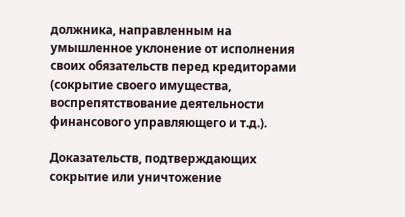должника, направленным на умышленное уклонение от исполнения своих обязательств перед кредиторами (сокрытие своего имущества, воспрепятствование деятельности финансового управляющего и т.д.).

Доказательств, подтверждающих сокрытие или уничтожение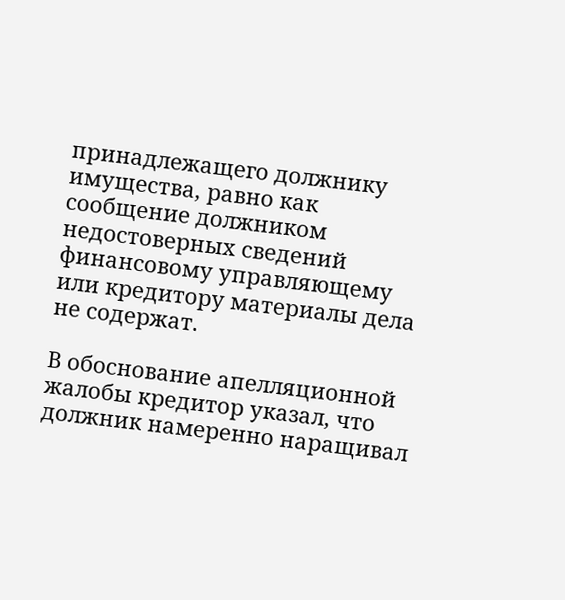принадлежащего должнику имущества, равно как сообщение должником недостоверных сведений финансовому управляющему или кредитору материалы дела не содержат.

В обоснование апелляционной жалобы кредитор указал, что должник намеренно наращивал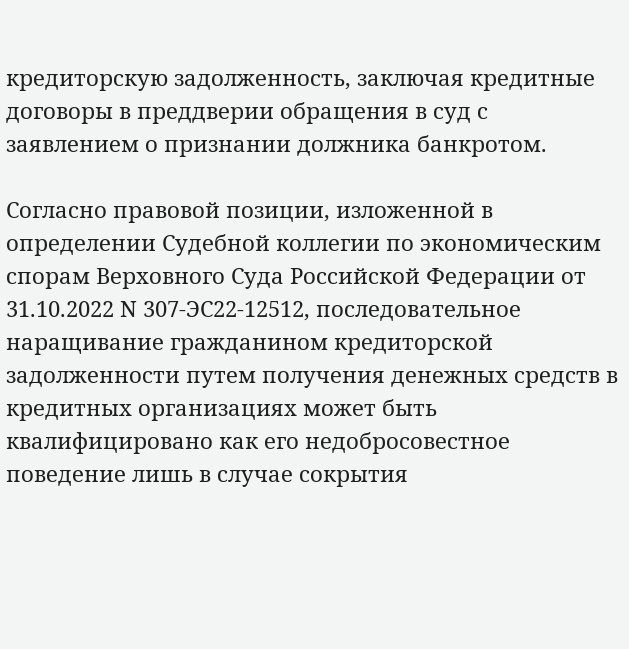кредиторскую задолженность, заключая кредитные договоры в преддверии обращения в суд с заявлением о признании должника банкротом.

Согласно правовой позиции, изложенной в определении Судебной коллегии по экономическим спорам Верховного Суда Российской Федерации от 31.10.2022 N 307-ЭС22-12512, последовательное наращивание гражданином кредиторской задолженности путем получения денежных средств в кредитных организациях может быть квалифицировано как его недобросовестное поведение лишь в случае сокрытия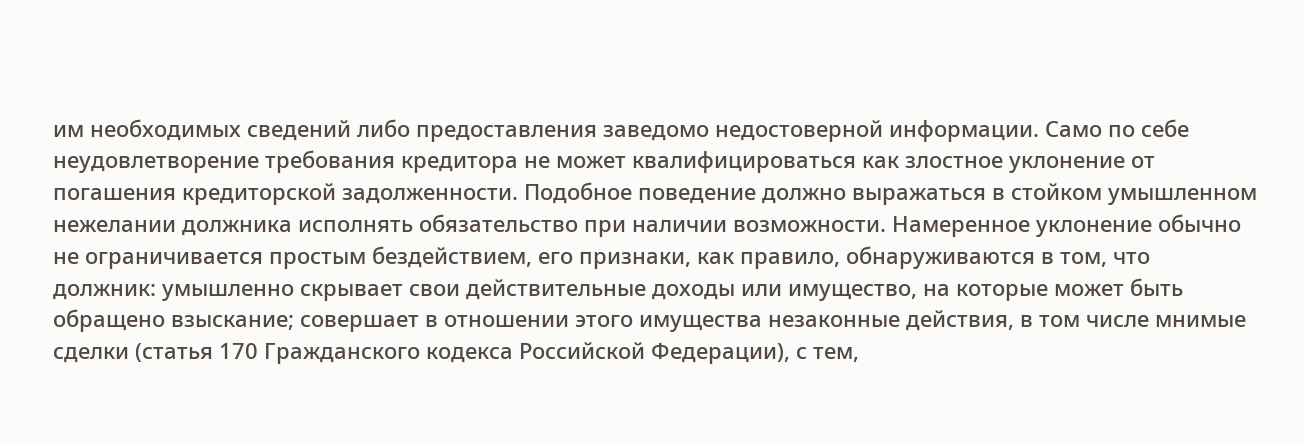им необходимых сведений либо предоставления заведомо недостоверной информации. Само по себе неудовлетворение требования кредитора не может квалифицироваться как злостное уклонение от погашения кредиторской задолженности. Подобное поведение должно выражаться в стойком умышленном нежелании должника исполнять обязательство при наличии возможности. Намеренное уклонение обычно не ограничивается простым бездействием, его признаки, как правило, обнаруживаются в том, что должник: умышленно скрывает свои действительные доходы или имущество, на которые может быть обращено взыскание; совершает в отношении этого имущества незаконные действия, в том числе мнимые сделки (статья 170 Гражданского кодекса Российской Федерации), с тем,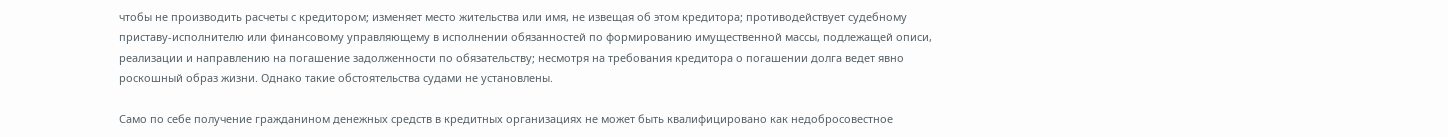чтобы не производить расчеты с кредитором; изменяет место жительства или имя, не извещая об этом кредитора; противодействует судебному приставу-исполнителю или финансовому управляющему в исполнении обязанностей по формированию имущественной массы, подлежащей описи, реализации и направлению на погашение задолженности по обязательству; несмотря на требования кредитора о погашении долга ведет явно роскошный образ жизни. Однако такие обстоятельства судами не установлены.

Само по себе получение гражданином денежных средств в кредитных организациях не может быть квалифицировано как недобросовестное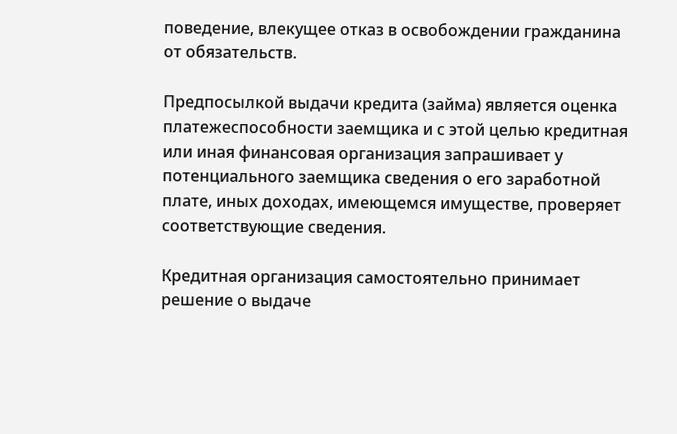поведение, влекущее отказ в освобождении гражданина от обязательств.

Предпосылкой выдачи кредита (займа) является оценка платежеспособности заемщика и с этой целью кредитная или иная финансовая организация запрашивает у потенциального заемщика сведения о его заработной плате, иных доходах, имеющемся имуществе, проверяет соответствующие сведения.

Кредитная организация самостоятельно принимает решение о выдаче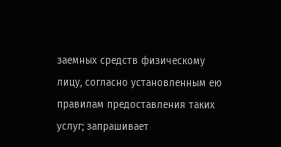заемных средств физическому лицу, согласно установленным ею правилам предоставления таких услуг; запрашивает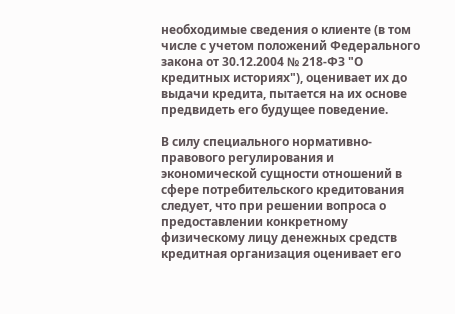необходимые сведения о клиенте (в том числе с учетом положений Федерального закона от 30.12.2004 № 218-ФЗ "О кредитных историях"), оценивает их до выдачи кредита, пытается на их основе предвидеть его будущее поведение.

В силу специального нормативно-правового регулирования и экономической сущности отношений в сфере потребительского кредитования следует, что при решении вопроса о предоставлении конкретному физическому лицу денежных средств кредитная организация оценивает его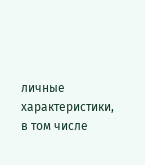личные характеристики, в том числе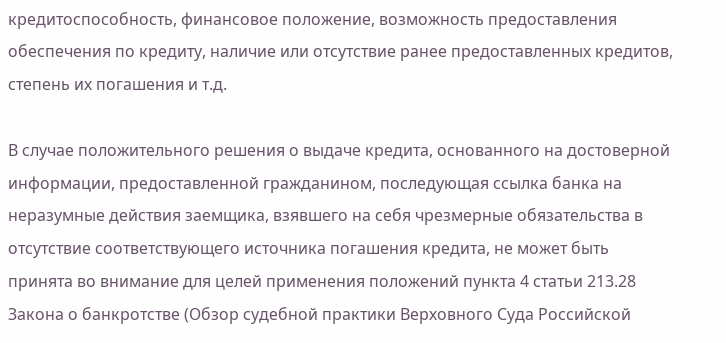кредитоспособность, финансовое положение, возможность предоставления обеспечения по кредиту, наличие или отсутствие ранее предоставленных кредитов, степень их погашения и т.д.

В случае положительного решения о выдаче кредита, основанного на достоверной информации, предоставленной гражданином, последующая ссылка банка на неразумные действия заемщика, взявшего на себя чрезмерные обязательства в отсутствие соответствующего источника погашения кредита, не может быть принята во внимание для целей применения положений пункта 4 статьи 213.28 Закона о банкротстве (Обзор судебной практики Верховного Суда Российской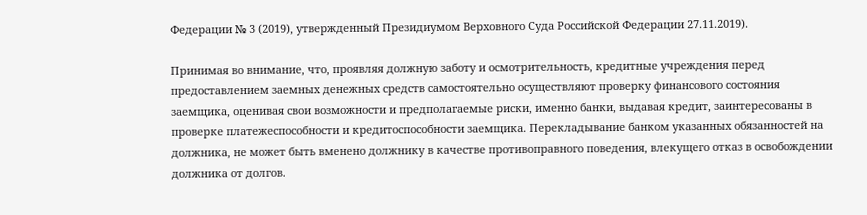Федерации № 3 (2019), утвержденный Президиумом Верховного Суда Российской Федерации 27.11.2019).

Принимая во внимание, что, проявляя должную заботу и осмотрительность, кредитные учреждения перед предоставлением заемных денежных средств самостоятельно осуществляют проверку финансового состояния заемщика, оценивая свои возможности и предполагаемые риски, именно банки, выдавая кредит, заинтересованы в проверке платежеспособности и кредитоспособности заемщика. Перекладывание банком указанных обязанностей на должника, не может быть вменено должнику в качестве противоправного поведения, влекущего отказ в освобождении должника от долгов.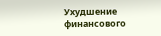Ухудшение финансового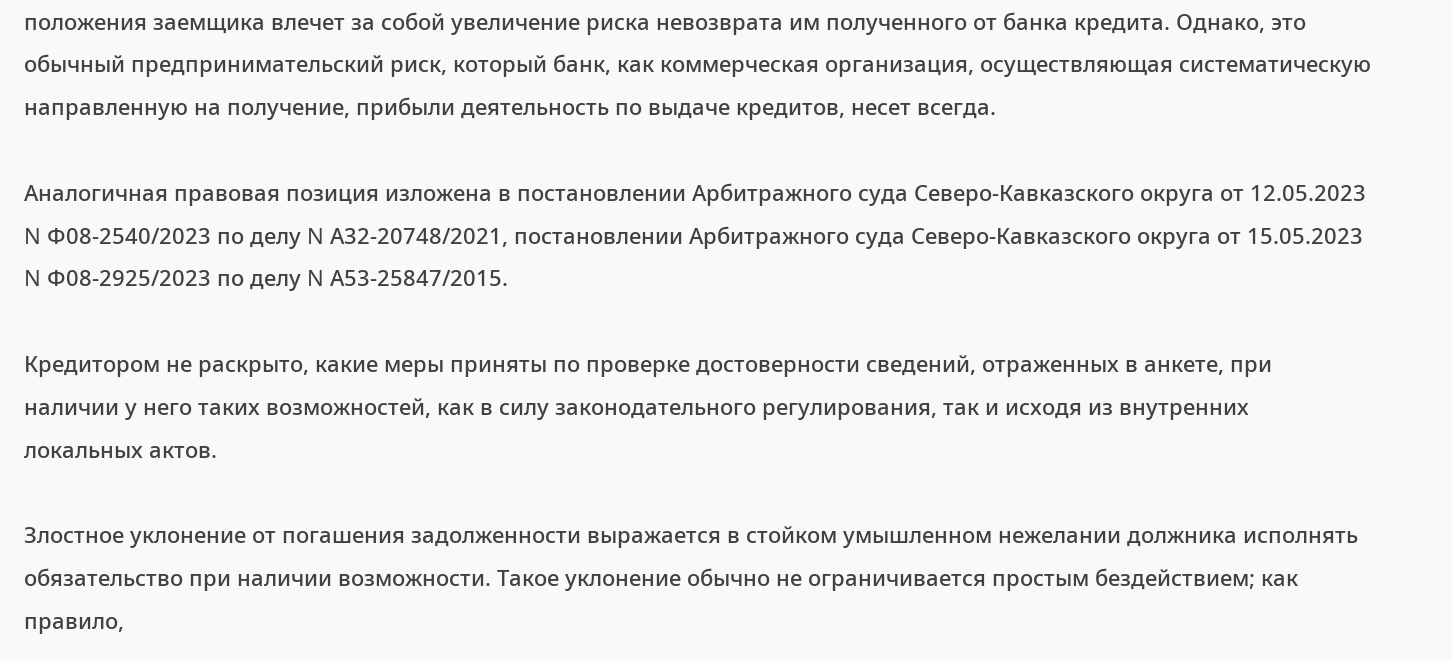положения заемщика влечет за собой увеличение риска невозврата им полученного от банка кредита. Однако, это обычный предпринимательский риск, который банк, как коммерческая организация, осуществляющая систематическую направленную на получение, прибыли деятельность по выдаче кредитов, несет всегда.

Аналогичная правовая позиция изложена в постановлении Арбитражного суда Северо-Кавказского округа от 12.05.2023 N Ф08-2540/2023 по делу N А32-20748/2021, постановлении Арбитражного суда Северо-Кавказского округа от 15.05.2023 N Ф08-2925/2023 по делу N А53-25847/2015.

Кредитором не раскрыто, какие меры приняты по проверке достоверности сведений, отраженных в анкете, при наличии у него таких возможностей, как в силу законодательного регулирования, так и исходя из внутренних локальных актов.

Злостное уклонение от погашения задолженности выражается в стойком умышленном нежелании должника исполнять обязательство при наличии возможности. Такое уклонение обычно не ограничивается простым бездействием; как правило,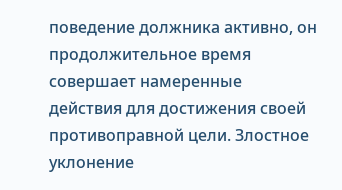поведение должника активно, он продолжительное время совершает намеренные действия для достижения своей противоправной цели. Злостное уклонение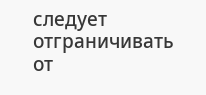следует отграничивать от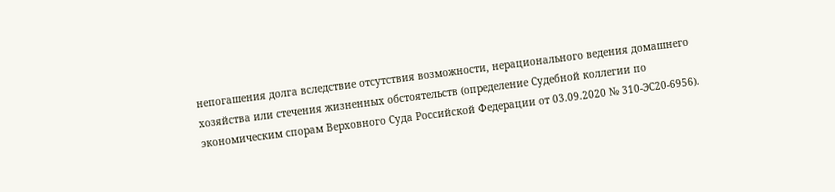непогашения долга вследствие отсутствия возможности, нерационального ведения домашнего хозяйства или стечения жизненных обстоятельств (определение Судебной коллегии по экономическим спорам Верховного Суда Российской Федерации от 03.09.2020 № 310-ЭС20-6956).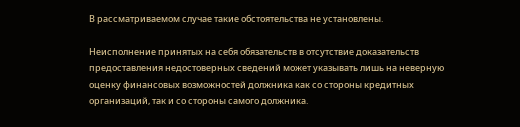В рассматриваемом случае такие обстоятельства не установлены.

Неисполнение принятых на себя обязательств в отсутствие доказательств предоставления недостоверных сведений может указывать лишь на неверную оценку финансовых возможностей должника как со стороны кредитных организаций, так и со стороны самого должника.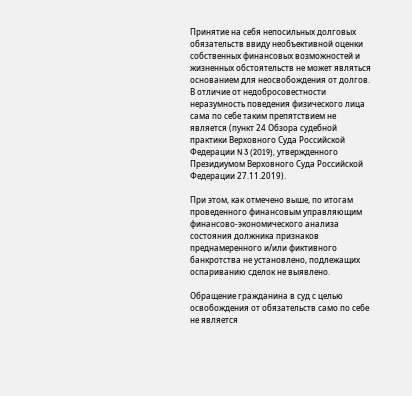Принятие на себя непосильных долговых обязательств ввиду необъективной оценки собственных финансовых возможностей и жизненных обстоятельств не может являться основанием для неосвобождения от долгов. В отличие от недобросовестности неразумность поведения физического лица сама по себе таким препятствием не является (пункт 24 Обзора судебной практики Верховного Суда Российской Федерации N 3 (2019), утвержденного Президиумом Верховного Суда Российской Федерации 27.11.2019).

При этом, как отмечено выше, по итогам проведенного финансовым управляющим финансово-экономического анализа состояния должника признаков преднамеренного и/или фиктивного банкротства не установлено, подлежащих оспариванию сделок не выявлено.

Обращение гражданина в суд с целью освобождения от обязательств само по себе не является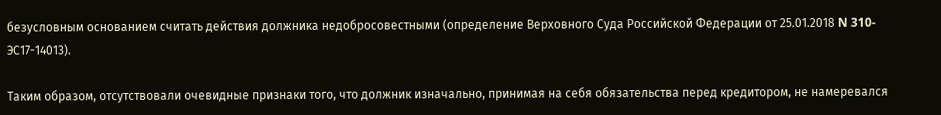безусловным основанием считать действия должника недобросовестными (определение Верховного Суда Российской Федерации от 25.01.2018 N 310-ЭС17-14013).

Таким образом, отсутствовали очевидные признаки того, что должник изначально, принимая на себя обязательства перед кредитором, не намеревался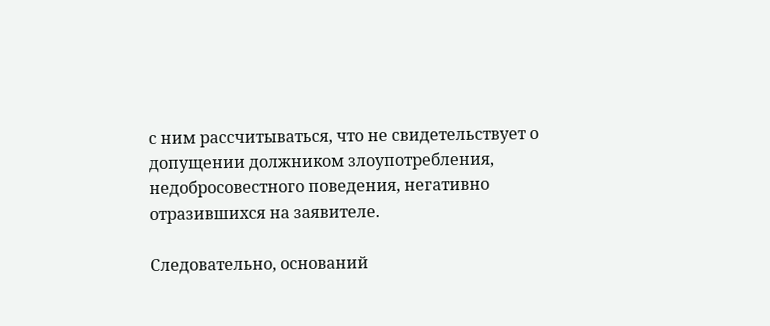с ним рассчитываться, что не свидетельствует о допущении должником злоупотребления, недобросовестного поведения, негативно отразившихся на заявителе.

Следовательно, оснований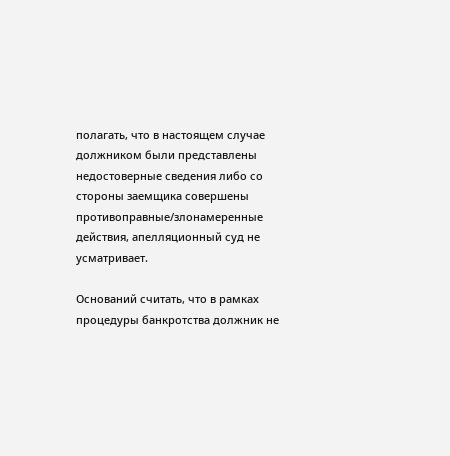полагать, что в настоящем случае должником были представлены недостоверные сведения либо со стороны заемщика совершены противоправные/злонамеренные действия, апелляционный суд не усматривает.

Оснований считать, что в рамках процедуры банкротства должник не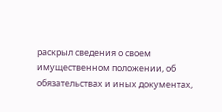раскрыл сведения о своем имущественном положении, об обязательствах и иных документах,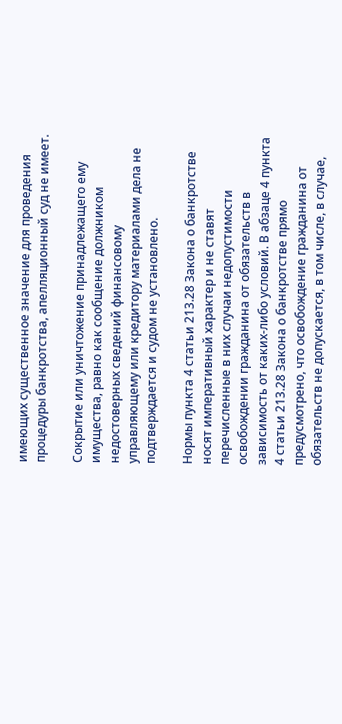имеющих существенное значение для проведения процедуры банкротства, апелляционный суд не имеет.

Сокрытие или уничтожение принадлежащего ему имущества, равно как сообщение должником недостоверных сведений финансовому управляющему или кредитору материалами дела не подтверждается и судом не установлено.

Нормы пункта 4 статьи 213.28 Закона о банкротстве носят императивный характер и не ставят перечисленные в них случаи недопустимости освобождении гражданина от обязательств в зависимость от каких-либо условий. В абзаце 4 пункта 4 статьи 213.28 Закона о банкротстве прямо предусмотрено, что освобождение гражданина от обязательств не допускается, в том числе, в случае,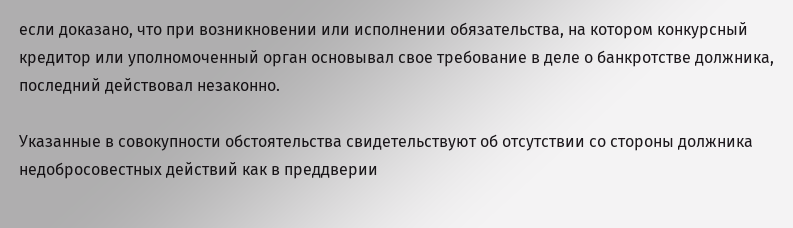если доказано, что при возникновении или исполнении обязательства, на котором конкурсный кредитор или уполномоченный орган основывал свое требование в деле о банкротстве должника, последний действовал незаконно.

Указанные в совокупности обстоятельства свидетельствуют об отсутствии со стороны должника недобросовестных действий как в преддверии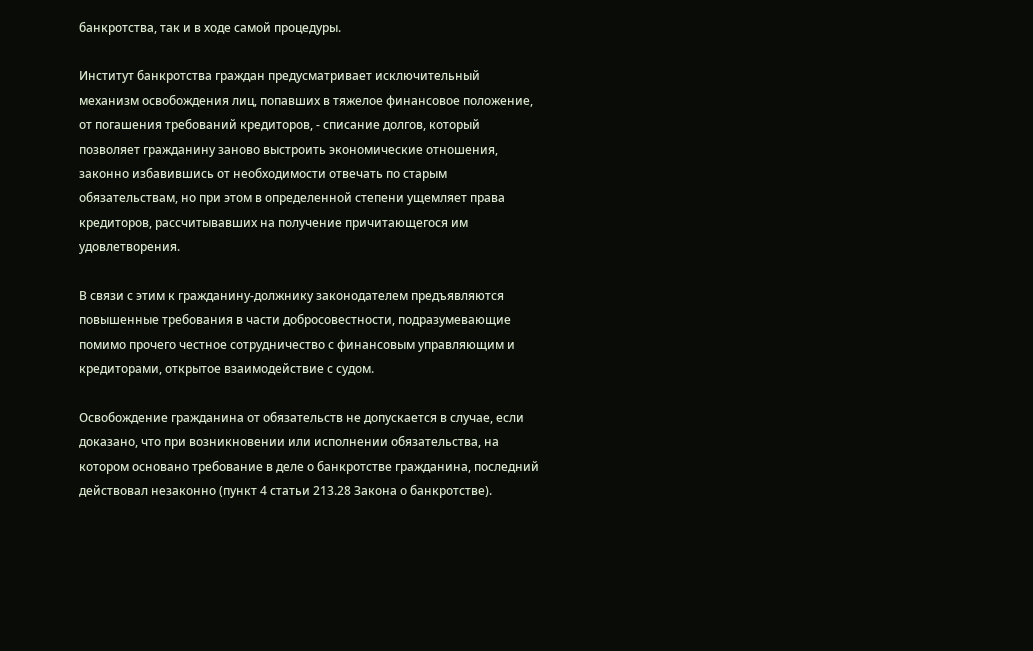банкротства, так и в ходе самой процедуры.

Институт банкротства граждан предусматривает исключительный механизм освобождения лиц, попавших в тяжелое финансовое положение, от погашения требований кредиторов, - списание долгов, который позволяет гражданину заново выстроить экономические отношения, законно избавившись от необходимости отвечать по старым обязательствам, но при этом в определенной степени ущемляет права кредиторов, рассчитывавших на получение причитающегося им удовлетворения.

В связи с этим к гражданину-должнику законодателем предъявляются повышенные требования в части добросовестности, подразумевающие помимо прочего честное сотрудничество с финансовым управляющим и кредиторами, открытое взаимодействие с судом.

Освобождение гражданина от обязательств не допускается в случае, если доказано, что при возникновении или исполнении обязательства, на котором основано требование в деле о банкротстве гражданина, последний действовал незаконно (пункт 4 статьи 213.28 Закона о банкротстве).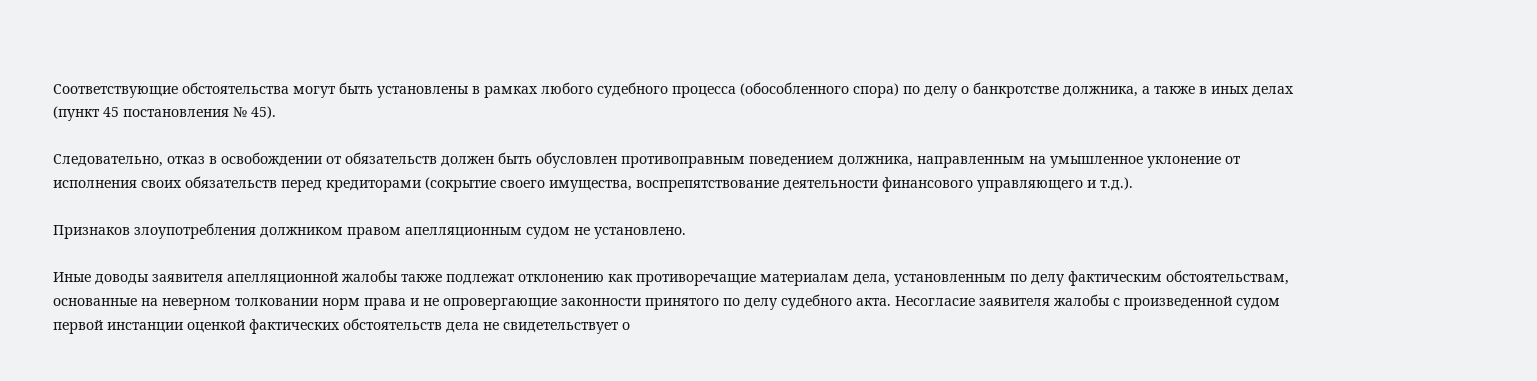Соответствующие обстоятельства могут быть установлены в рамках любого судебного процесса (обособленного спора) по делу о банкротстве должника, а также в иных делах (пункт 45 постановления № 45).

Следовательно, отказ в освобождении от обязательств должен быть обусловлен противоправным поведением должника, направленным на умышленное уклонение от исполнения своих обязательств перед кредиторами (сокрытие своего имущества, воспрепятствование деятельности финансового управляющего и т.д.).

Признаков злоупотребления должником правом апелляционным судом не установлено.

Иные доводы заявителя апелляционной жалобы также подлежат отклонению как противоречащие материалам дела, установленным по делу фактическим обстоятельствам, основанные на неверном толковании норм права и не опровергающие законности принятого по делу судебного акта. Несогласие заявителя жалобы с произведенной судом первой инстанции оценкой фактических обстоятельств дела не свидетельствует о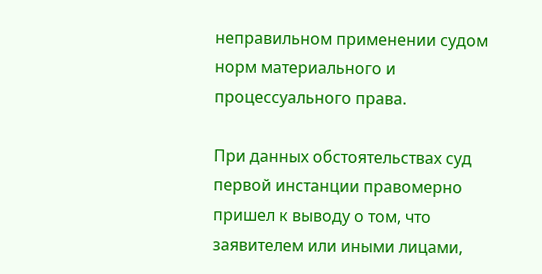неправильном применении судом норм материального и процессуального права.

При данных обстоятельствах суд первой инстанции правомерно пришел к выводу о том, что заявителем или иными лицами,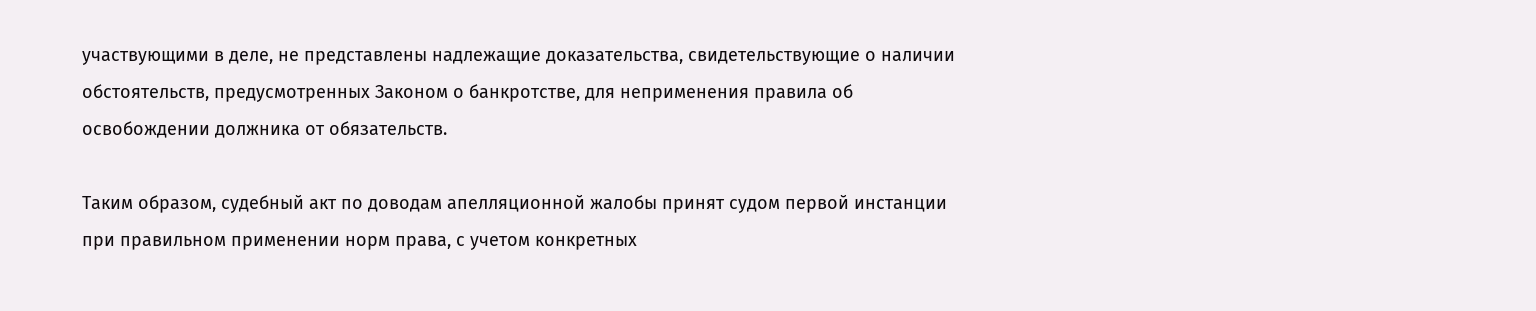участвующими в деле, не представлены надлежащие доказательства, свидетельствующие о наличии обстоятельств, предусмотренных Законом о банкротстве, для неприменения правила об освобождении должника от обязательств.

Таким образом, судебный акт по доводам апелляционной жалобы принят судом первой инстанции при правильном применении норм права, с учетом конкретных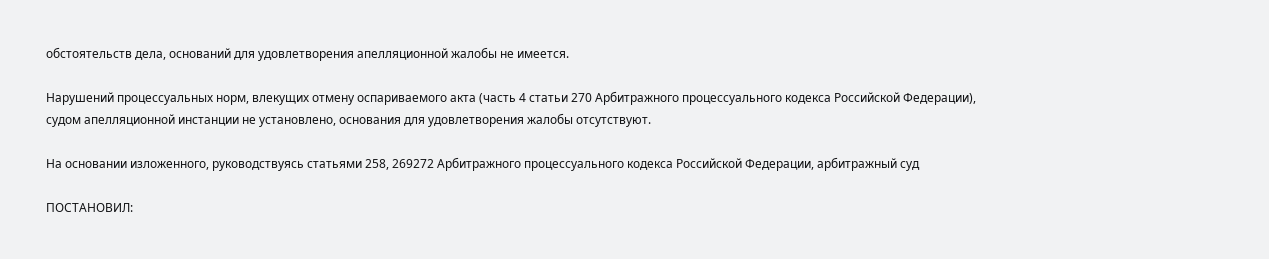обстоятельств дела, оснований для удовлетворения апелляционной жалобы не имеется.

Нарушений процессуальных норм, влекущих отмену оспариваемого акта (часть 4 статьи 270 Арбитражного процессуального кодекса Российской Федерации), судом апелляционной инстанции не установлено, основания для удовлетворения жалобы отсутствуют.

На основании изложенного, руководствуясь статьями 258, 269272 Арбитражного процессуального кодекса Российской Федерации, арбитражный суд

ПОСТАНОВИЛ: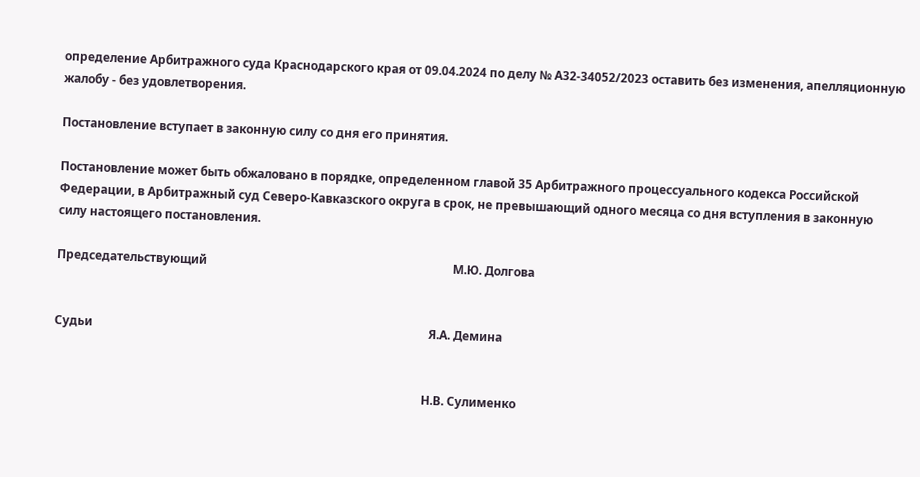определение Арбитражного суда Краснодарского края от 09.04.2024 по делу № А32-34052/2023 оставить без изменения, апелляционную жалобу - без удовлетворения.

Постановление вступает в законную силу со дня его принятия.

Постановление может быть обжаловано в порядке, определенном главой 35 Арбитражного процессуального кодекса Российской Федерации, в Арбитражный суд Северо-Кавказского округа в срок, не превышающий одного месяца со дня вступления в законную силу настоящего постановления.

Председательствующий                                                                                  М.Ю. Долгова


Судьи                                                                                                                Я.А. Демина


                                                                                                                           Н.В. Сулименко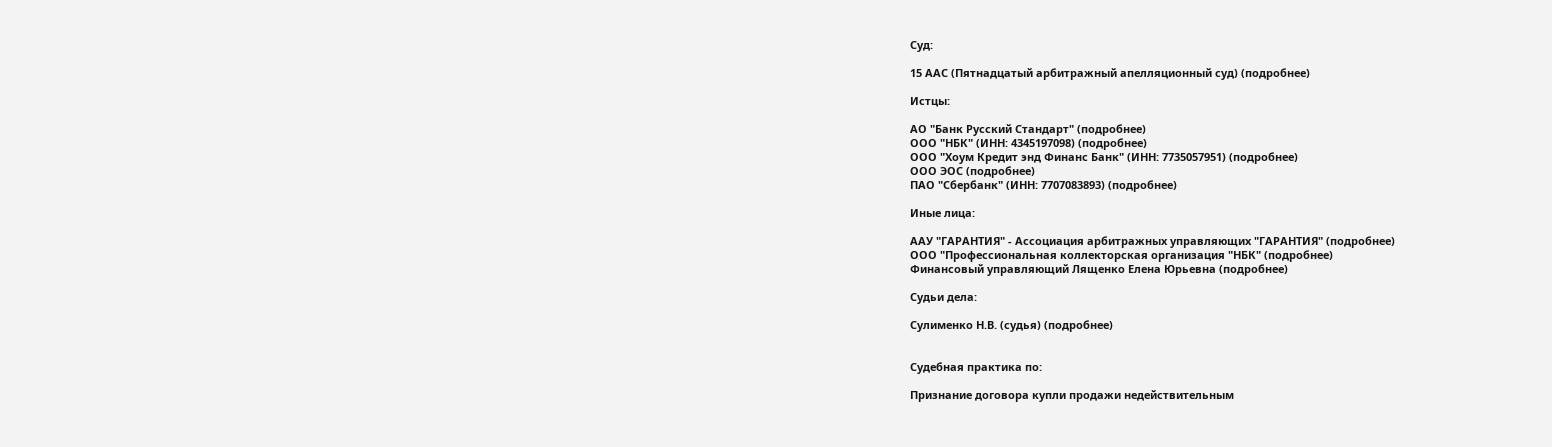Суд:

15 ААС (Пятнадцатый арбитражный апелляционный суд) (подробнее)

Истцы:

АО "Банк Русский Стандарт" (подробнее)
ООО "НБК" (ИНН: 4345197098) (подробнее)
ООО "Хоум Кредит энд Финанс Банк" (ИНН: 7735057951) (подробнее)
ООО ЭОС (подробнее)
ПАО "Сбербанк" (ИНН: 7707083893) (подробнее)

Иные лица:

ААУ "ГАРАНТИЯ" - Ассоциация арбитражных управляющих "ГАРАНТИЯ" (подробнее)
ООО "Профессиональная коллекторская организация "НБК" (подробнее)
Финансовый управляющий Лященко Елена Юрьевна (подробнее)

Судьи дела:

Сулименко Н.В. (судья) (подробнее)


Судебная практика по:

Признание договора купли продажи недействительным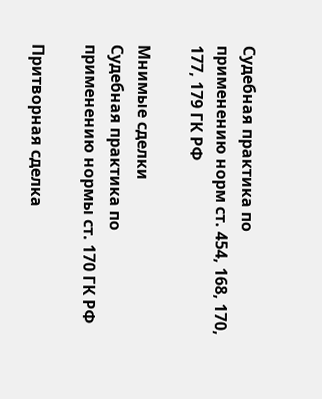Судебная практика по применению норм ст. 454, 168, 170, 177, 179 ГК РФ

Мнимые сделки
Судебная практика по применению нормы ст. 170 ГК РФ

Притворная сделка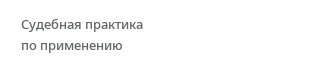Судебная практика по применению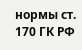нормы ст. 170 ГК РФ